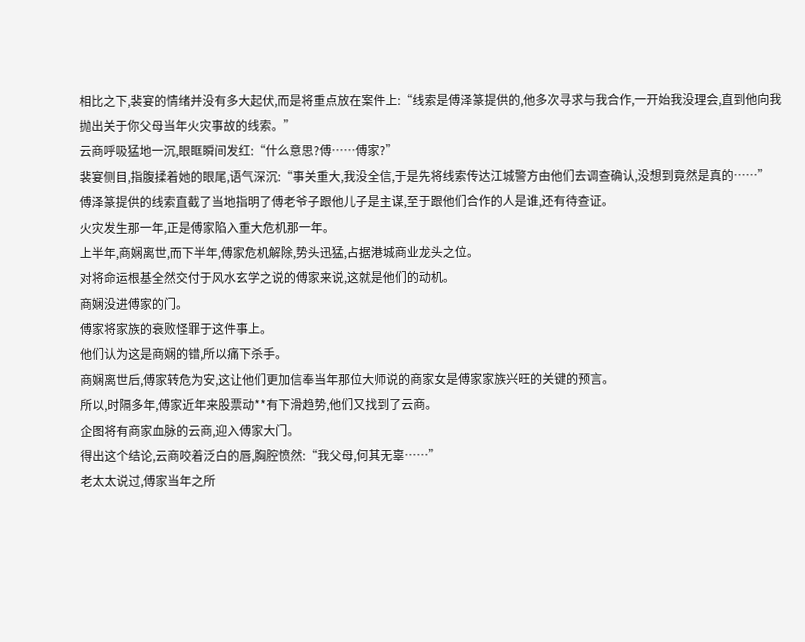相比之下,裴宴的情绪并没有多大起伏,而是将重点放在案件上:“线索是傅泽篆提供的,他多次寻求与我合作,一开始我没理会,直到他向我抛出关于你父母当年火灾事故的线索。”
云商呼吸猛地一沉,眼眶瞬间发红:“什么意思?傅……傅家?”
裴宴侧目,指腹揉着她的眼尾,语气深沉:“事关重大,我没全信,于是先将线索传达江城警方由他们去调查确认,没想到竟然是真的……”
傅泽篆提供的线索直截了当地指明了傅老爷子跟他儿子是主谋,至于跟他们合作的人是谁,还有待查证。
火灾发生那一年,正是傅家陷入重大危机那一年。
上半年,商娴离世,而下半年,傅家危机解除,势头迅猛,占据港城商业龙头之位。
对将命运根基全然交付于风水玄学之说的傅家来说,这就是他们的动机。
商娴没进傅家的门。
傅家将家族的衰败怪罪于这件事上。
他们认为这是商娴的错,所以痛下杀手。
商娴离世后,傅家转危为安,这让他们更加信奉当年那位大师说的商家女是傅家家族兴旺的关键的预言。
所以,时隔多年,傅家近年来股票动**有下滑趋势,他们又找到了云商。
企图将有商家血脉的云商,迎入傅家大门。
得出这个结论,云商咬着泛白的唇,胸腔愤然:“我父母,何其无辜……”
老太太说过,傅家当年之所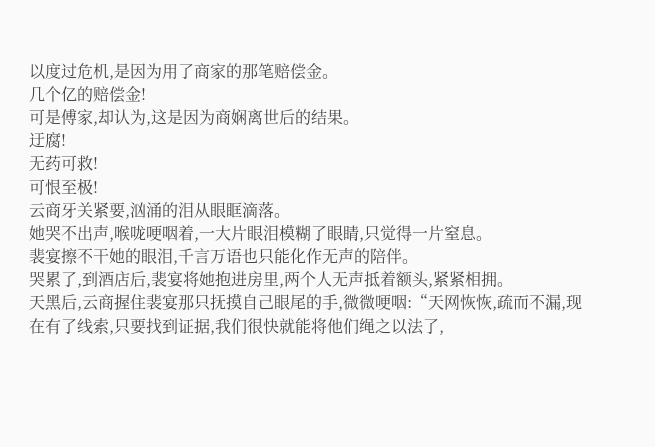以度过危机,是因为用了商家的那笔赔偿金。
几个亿的赔偿金!
可是傅家,却认为,这是因为商娴离世后的结果。
迂腐!
无药可救!
可恨至极!
云商牙关紧要,汹涌的泪从眼眶滴落。
她哭不出声,喉咙哽咽着,一大片眼泪模糊了眼睛,只觉得一片窒息。
裴宴擦不干她的眼泪,千言万语也只能化作无声的陪伴。
哭累了,到酒店后,裴宴将她抱进房里,两个人无声抵着额头,紧紧相拥。
天黑后,云商握住裴宴那只抚摸自己眼尾的手,微微哽咽:“天网恢恢,疏而不漏,现在有了线索,只要找到证据,我们很快就能将他们绳之以法了,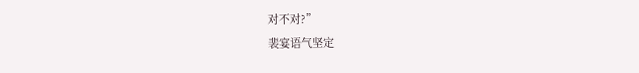对不对?”
裴宴语气坚定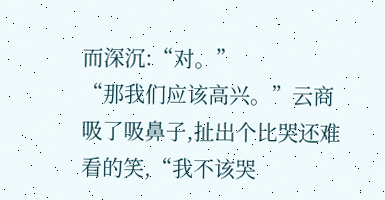而深沉:“对。”
“那我们应该高兴。”云商吸了吸鼻子,扯出个比哭还难看的笑,“我不该哭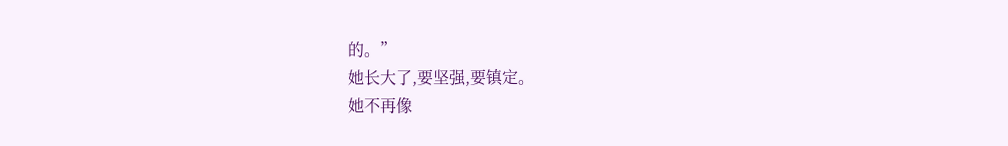的。”
她长大了,要坚强,要镇定。
她不再像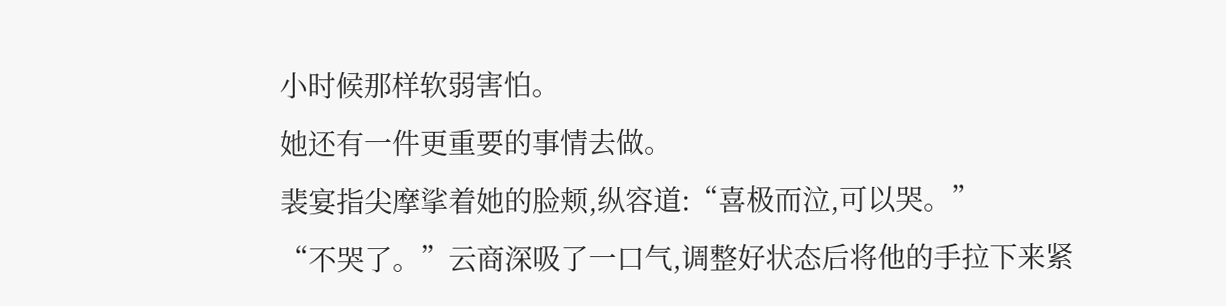小时候那样软弱害怕。
她还有一件更重要的事情去做。
裴宴指尖摩挲着她的脸颊,纵容道:“喜极而泣,可以哭。”
“不哭了。”云商深吸了一口气,调整好状态后将他的手拉下来紧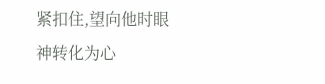紧扣住,望向他时眼神转化为心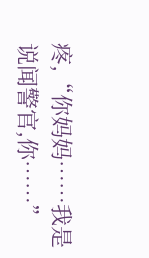疼,“你妈妈……我是说闻警官,你……”